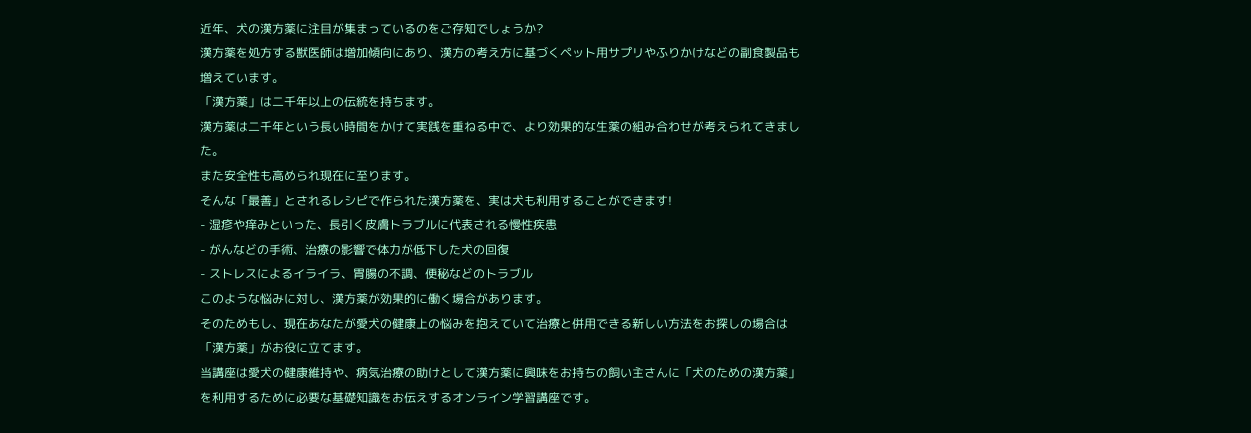近年、犬の漢方薬に注目が集まっているのをご存知でしょうか?
漢方薬を処方する獣医師は増加傾向にあり、漢方の考え方に基づくペット用サプリやふりかけなどの副食製品も増えています。
「漢方薬」は二千年以上の伝統を持ちます。
漢方薬は二千年という長い時間をかけて実践を重ねる中で、より効果的な生薬の組み合わせが考えられてきました。
また安全性も高められ現在に至ります。
そんな「最善」とされるレシピで作られた漢方薬を、実は犬も利用することができます!
- 湿疹や痒みといった、長引く皮膚トラブルに代表される慢性疾患
- がんなどの手術、治療の影響で体力が低下した犬の回復
- ストレスによるイライラ、胃腸の不調、便秘などのトラブル
このような悩みに対し、漢方薬が効果的に働く場合があります。
そのためもし、現在あなたが愛犬の健康上の悩みを抱えていて治療と併用できる新しい方法をお探しの場合は「漢方薬」がお役に立てます。
当講座は愛犬の健康維持や、病気治療の助けとして漢方薬に興味をお持ちの飼い主さんに「犬のための漢方薬」を利用するために必要な基礎知識をお伝えするオンライン学習講座です。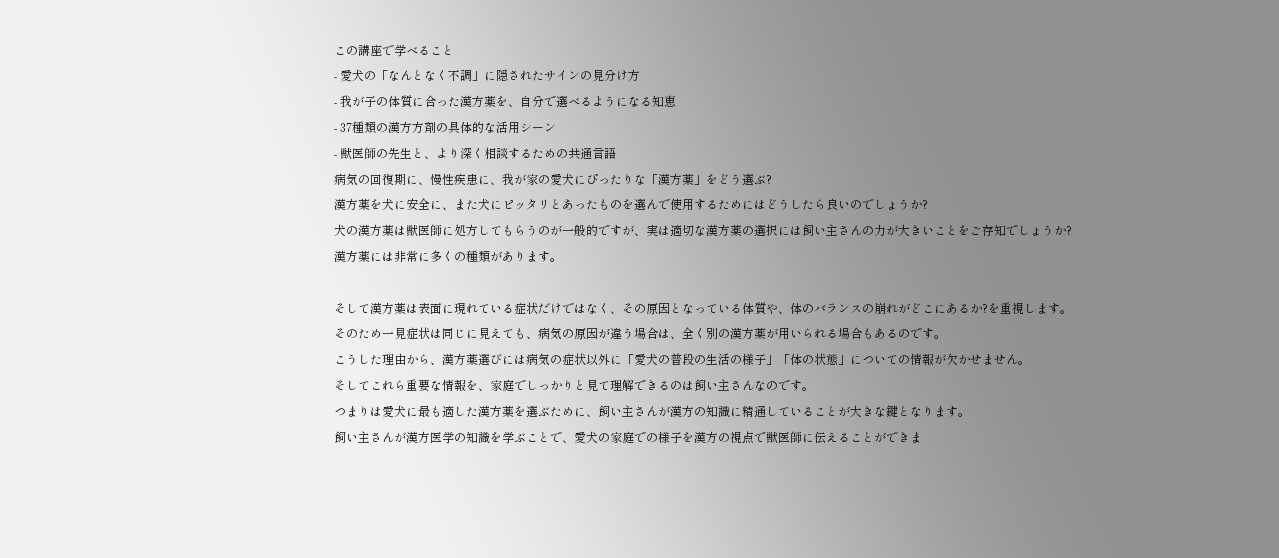この講座で学べること
- 愛犬の「なんとなく不調」に隠されたサインの見分け方
- 我が子の体質に合った漢方薬を、自分で選べるようになる知恵
- 37種類の漢方方剤の具体的な活用シーン
- 獣医師の先生と、より深く相談するための共通言語
病気の回復期に、慢性疾患に、我が家の愛犬にぴったりな「漢方薬」をどう選ぶ?
漢方薬を犬に安全に、また犬にピッタリとあったものを選んで使用するためにはどうしたら良いのでしょうか?
犬の漢方薬は獣医師に処方してもらうのが一般的ですが、実は適切な漢方薬の選択には飼い主さんの力が大きいことをご存知でしょうか?
漢方薬には非常に多くの種類があります。

そして漢方薬は表面に現れている症状だけではなく、その原因となっている体質や、体のバランスの崩れがどこにあるか?を重視します。
そのため一見症状は同じに見えても、病気の原因が違う場合は、全く別の漢方薬が用いられる場合もあるのです。
こうした理由から、漢方薬選びには病気の症状以外に「愛犬の普段の生活の様子」「体の状態」についての情報が欠かせません。
そしてこれら重要な情報を、家庭でしっかりと見て理解できるのは飼い主さんなのです。
つまりは愛犬に最も適した漢方薬を選ぶために、飼い主さんが漢方の知識に精通していることが大きな鍵となります。
飼い主さんが漢方医学の知識を学ぶことで、愛犬の家庭での様子を漢方の視点で獣医師に伝えることができま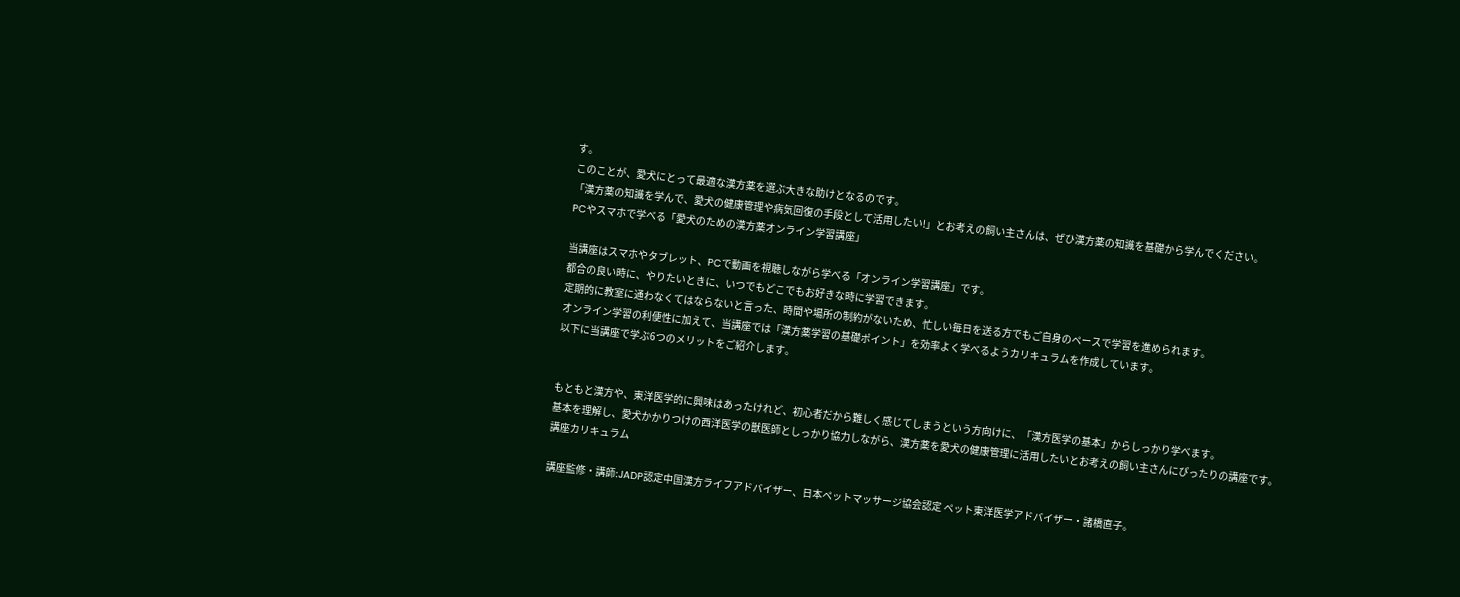す。
このことが、愛犬にとって最適な漢方薬を選ぶ大きな助けとなるのです。
「漢方薬の知識を学んで、愛犬の健康管理や病気回復の手段として活用したい!」とお考えの飼い主さんは、ぜひ漢方薬の知識を基礎から学んでください。
PCやスマホで学べる「愛犬のための漢方薬オンライン学習講座」

当講座はスマホやタブレット、PCで動画を視聴しながら学べる「オンライン学習講座」です。
都合の良い時に、やりたいときに、いつでもどこでもお好きな時に学習できます。
定期的に教室に通わなくてはならないと言った、時間や場所の制約がないため、忙しい毎日を送る方でもご自身のペースで学習を進められます。
オンライン学習の利便性に加えて、当講座では「漢方薬学習の基礎ポイント」を効率よく学べるようカリキュラムを作成しています。
以下に当講座で学ぶ6つのメリットをご紹介します。


もともと漢方や、東洋医学的に興味はあったけれど、初心者だから難しく感じてしまうという方向けに、「漢方医学の基本」からしっかり学べます。
基本を理解し、愛犬かかりつけの西洋医学の獣医師としっかり協力しながら、漢方薬を愛犬の健康管理に活用したいとお考えの飼い主さんにぴったりの講座です。
講座カリキュラム

講座監修・講師:JADP認定中国漢方ライフアドバイザー、日本ペットマッサージ協会認定 ペット東洋医学アドバイザー・諸橋直子。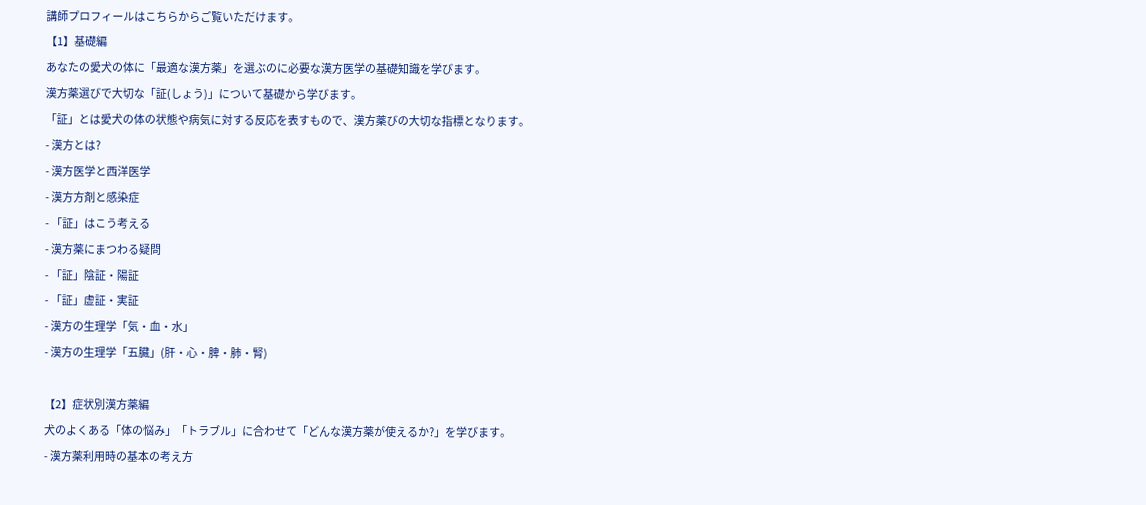講師プロフィールはこちらからご覧いただけます。
【1】基礎編
あなたの愛犬の体に「最適な漢方薬」を選ぶのに必要な漢方医学の基礎知識を学びます。
漢方薬選びで大切な「証(しょう)」について基礎から学びます。
「証」とは愛犬の体の状態や病気に対する反応を表すもので、漢方薬びの大切な指標となります。
- 漢方とは?
- 漢方医学と西洋医学
- 漢方方剤と感染症
- 「証」はこう考える
- 漢方薬にまつわる疑問
- 「証」陰証・陽証
- 「証」虚証・実証
- 漢方の生理学「気・血・水」
- 漢方の生理学「五臓」(肝・心・脾・肺・腎)

【2】症状別漢方薬編
犬のよくある「体の悩み」「トラブル」に合わせて「どんな漢方薬が使えるか?」を学びます。
- 漢方薬利用時の基本の考え方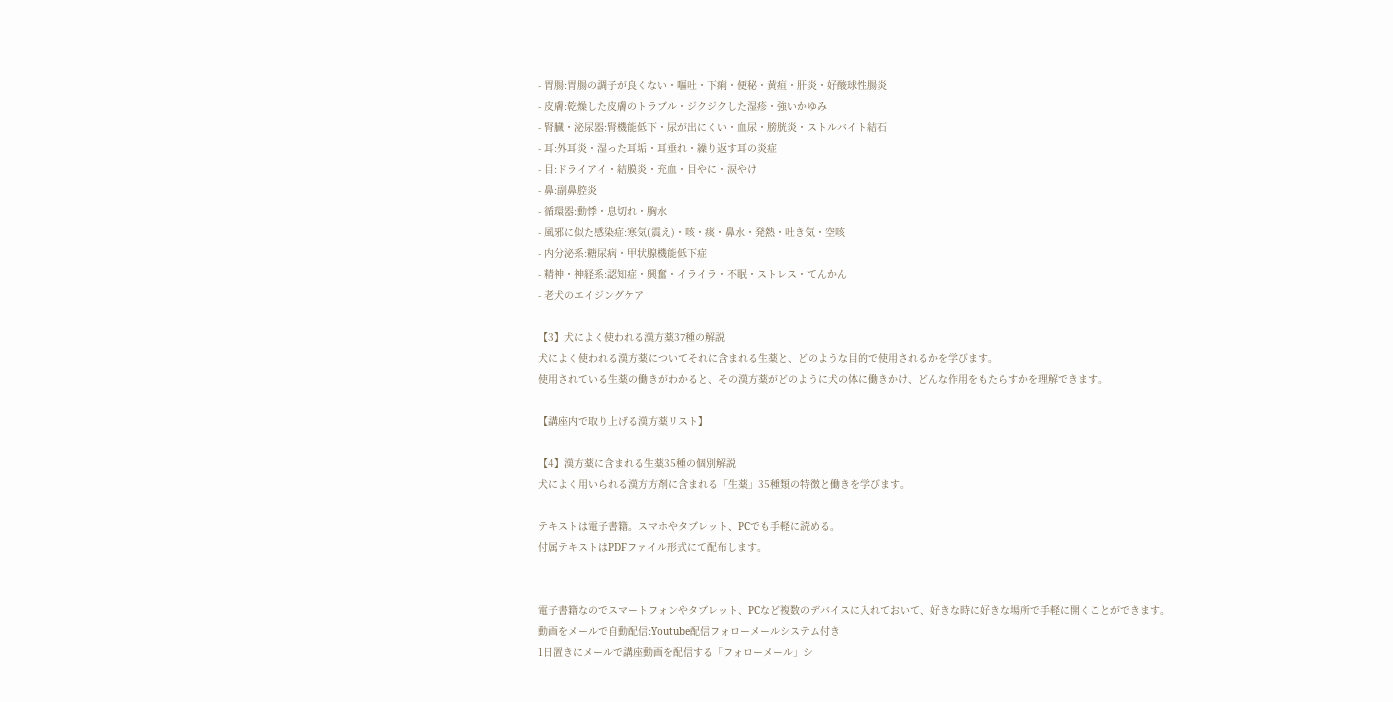- 胃腸:胃腸の調子が良くない・嘔吐・下痢・便秘・黄疸・肝炎・好酸球性腸炎
- 皮膚:乾燥した皮膚のトラブル・ジクジクした湿疹・強いかゆみ
- 腎臓・泌尿器:腎機能低下・尿が出にくい・血尿・膀胱炎・ストルバイト結石
- 耳:外耳炎・湿った耳垢・耳垂れ・繰り返す耳の炎症
- 目:ドライアイ・結膜炎・充血・目やに・涙やけ
- 鼻:副鼻腔炎
- 循環器:動悸・息切れ・胸水
- 風邪に似た感染症:寒気(震え)・咳・痰・鼻水・発熱・吐き気・空咳
- 内分泌系:糖尿病・甲状腺機能低下症
- 精神・神経系:認知症・興奮・イライラ・不眠・ストレス・てんかん
- 老犬のエイジングケア

【3】犬によく使われる漢方薬37種の解説
犬によく使われる漢方薬についてそれに含まれる生薬と、どのような目的で使用されるかを学びます。
使用されている生薬の働きがわかると、その漢方薬がどのように犬の体に働きかけ、どんな作用をもたらすかを理解できます。

【講座内で取り上げる漢方薬リスト】

【4】漢方薬に含まれる生薬35種の個別解説
犬によく用いられる漢方方剤に含まれる「生薬」35種類の特徴と働きを学びます。

テキストは電子書籍。スマホやタブレット、PCでも手軽に読める。
付属テキストはPDFファイル形式にて配布します。


電子書籍なのでスマートフォンやタブレット、PCなど複数のデバイスに入れておいて、好きな時に好きな場所で手軽に開くことができます。
動画をメールで自動配信:Youtube配信フォローメールシステム付き
1日置きにメールで講座動画を配信する「フォローメール」シ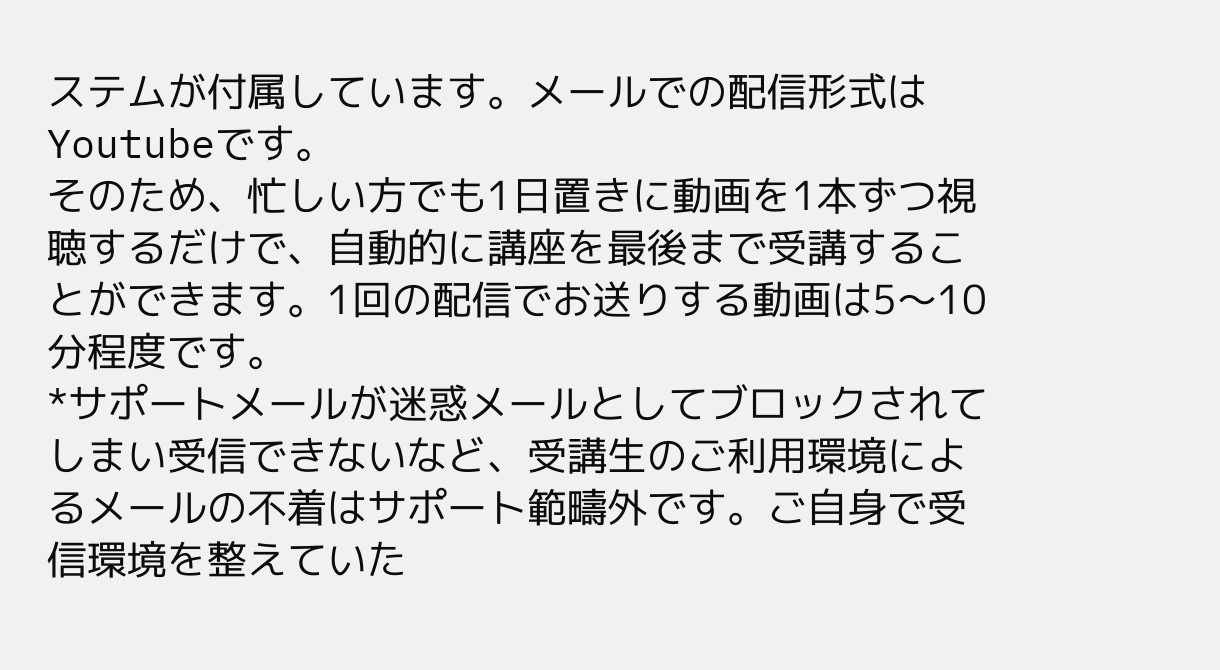ステムが付属しています。メールでの配信形式はYoutubeです。
そのため、忙しい方でも1日置きに動画を1本ずつ視聴するだけで、自動的に講座を最後まで受講することができます。1回の配信でお送りする動画は5〜10分程度です。
*サポートメールが迷惑メールとしてブロックされてしまい受信できないなど、受講生のご利用環境によるメールの不着はサポート範疇外です。ご自身で受信環境を整えていた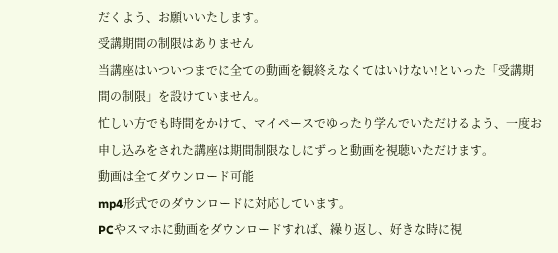だくよう、お願いいたします。
受講期間の制限はありません
当講座はいついつまでに全ての動画を観終えなくてはいけない!といった「受講期間の制限」を設けていません。
忙しい方でも時間をかけて、マイペースでゆったり学んでいただけるよう、一度お申し込みをされた講座は期間制限なしにずっと動画を視聴いただけます。
動画は全てダウンロード可能
mp4形式でのダウンロードに対応しています。
PCやスマホに動画をダウンロードすれば、繰り返し、好きな時に視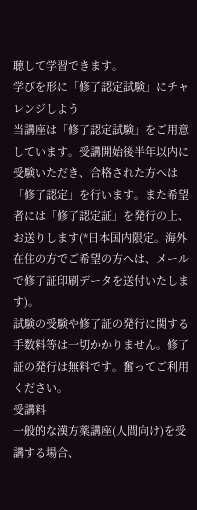聴して学習できます。
学びを形に「修了認定試験」にチャレンジしよう
当講座は「修了認定試験」をご用意しています。受講開始後半年以内に受験いただき、合格された方へは「修了認定」を行います。また希望者には「修了認定証」を発行の上、お送りします(*日本国内限定。海外在住の方でご希望の方へは、メールで修了証印刷データを送付いたします)。
試験の受験や修了証の発行に関する手数料等は一切かかりません。修了証の発行は無料です。奮ってご利用ください。
受講料
一般的な漢方薬講座(人間向け)を受講する場合、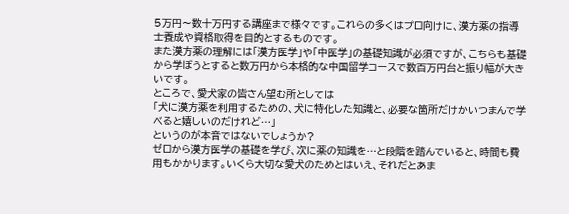5万円〜数十万円する講座まで様々です。これらの多くはプロ向けに、漢方薬の指導士養成や資格取得を目的とするものです。
また漢方薬の理解には「漢方医学」や「中医学」の基礎知識が必須ですが、こちらも基礎から学ぼうとすると数万円から本格的な中国留学コースで数百万円台と振り幅が大きいです。
ところで、愛犬家の皆さん望む所としては
「犬に漢方薬を利用するための、犬に特化した知識と、必要な箇所だけかいつまんで学べると嬉しいのだけれど…」
というのが本音ではないでしょうか?
ゼロから漢方医学の基礎を学び、次に薬の知識を…と段階を踏んでいると、時間も費用もかかります。いくら大切な愛犬のためとはいえ、それだとあま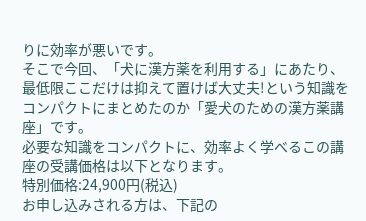りに効率が悪いです。
そこで今回、「犬に漢方薬を利用する」にあたり、最低限ここだけは抑えて置けば大丈夫!という知識をコンパクトにまとめたのか「愛犬のための漢方薬講座」です。
必要な知識をコンパクトに、効率よく学べるこの講座の受講価格は以下となります。
特別価格:24,900円(税込)
お申し込みされる方は、下記の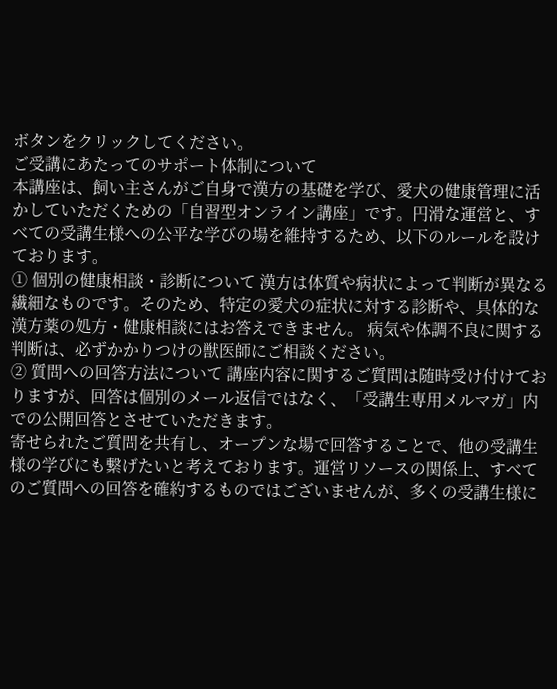ボタンをクリックしてください。
ご受講にあたってのサポート体制について
本講座は、飼い主さんがご自身で漢方の基礎を学び、愛犬の健康管理に活かしていただくための「自習型オンライン講座」です。円滑な運営と、すべての受講生様への公平な学びの場を維持するため、以下のルールを設けております。
① 個別の健康相談・診断について 漢方は体質や病状によって判断が異なる繊細なものです。そのため、特定の愛犬の症状に対する診断や、具体的な漢方薬の処方・健康相談にはお答えできません。 病気や体調不良に関する判断は、必ずかかりつけの獣医師にご相談ください。
② 質問への回答方法について 講座内容に関するご質問は随時受け付けておりますが、回答は個別のメール返信ではなく、「受講生専用メルマガ」内での公開回答とさせていただきます。
寄せられたご質問を共有し、オープンな場で回答することで、他の受講生様の学びにも繋げたいと考えております。運営リソースの関係上、すべてのご質問への回答を確約するものではございませんが、多くの受講生様に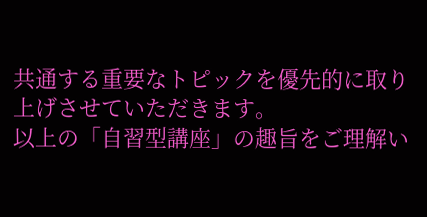共通する重要なトピックを優先的に取り上げさせていただきます。
以上の「自習型講座」の趣旨をご理解い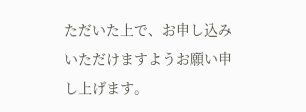ただいた上で、お申し込みいただけますようお願い申し上げます。